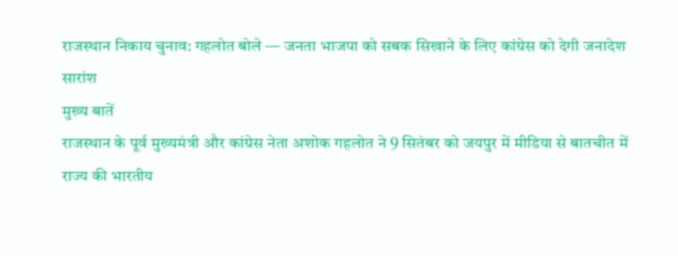राजस्थान निकाय चुनाव: गहलोत बोले — जनता भाजपा को सबक सिखाने के लिए कांग्रेस को देगी जनादेश
सारांश
मुख्य बातें
राजस्थान के पूर्व मुख्यमंत्री और कांग्रेस नेता अशोक गहलोत ने 9 सितंबर को जयपुर में मीडिया से बातचीत में राज्य की भारतीय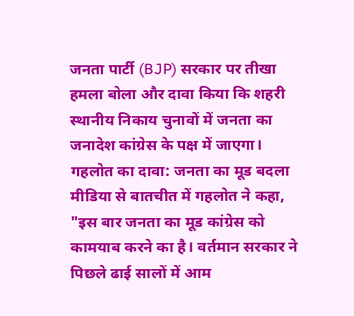जनता पार्टी (BJP) सरकार पर तीखा हमला बोला और दावा किया कि शहरी स्थानीय निकाय चुनावों में जनता का जनादेश कांग्रेस के पक्ष में जाएगा।
गहलोत का दावा: जनता का मूड बदला
मीडिया से बातचीत में गहलोत ने कहा, "इस बार जनता का मूड कांग्रेस को कामयाब करने का है। वर्तमान सरकार ने पिछले ढाई सालों में आम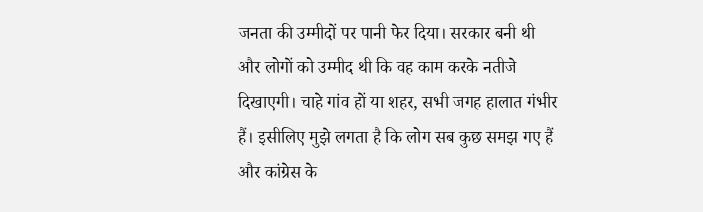जनता की उम्मीदों पर पानी फेर दिया। सरकार बनी थी और लोगों को उम्मीद थी कि वह काम करके नतीजे दिखाएगी। चाहे गांव हों या शहर, सभी जगह हालात गंभीर हैं। इसीलिए मुझे लगता है कि लोग सब कुछ समझ गए हैं और कांग्रेस के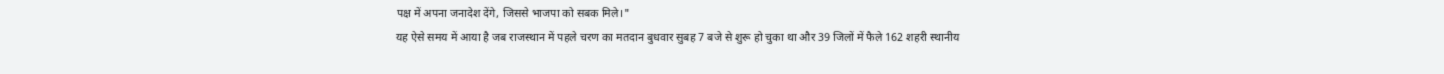पक्ष में अपना जनादेश देंगे, जिससे भाजपा को सबक मिले।"
यह ऐसे समय में आया है जब राजस्थान में पहले चरण का मतदान बुधवार सुबह 7 बजे से शुरू हो चुका था और 39 जिलों में फैले 162 शहरी स्थानीय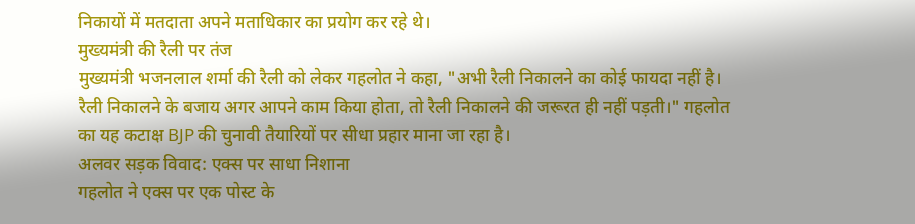निकायों में मतदाता अपने मताधिकार का प्रयोग कर रहे थे।
मुख्यमंत्री की रैली पर तंज
मुख्यमंत्री भजनलाल शर्मा की रैली को लेकर गहलोत ने कहा, "अभी रैली निकालने का कोई फायदा नहीं है। रैली निकालने के बजाय अगर आपने काम किया होता, तो रैली निकालने की जरूरत ही नहीं पड़ती।" गहलोत का यह कटाक्ष BJP की चुनावी तैयारियों पर सीधा प्रहार माना जा रहा है।
अलवर सड़क विवाद: एक्स पर साधा निशाना
गहलोत ने एक्स पर एक पोस्ट के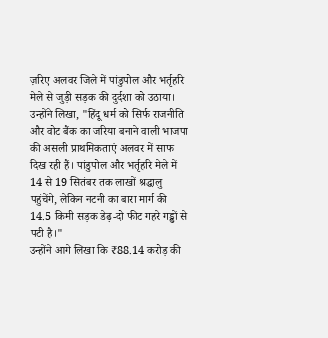ज़रिए अलवर जिले में पांडुपोल और भर्तृहरि मेले से जुड़ी सड़क की दुर्दशा को उठाया। उन्होंने लिखा, "हिंदू धर्म को सिर्फ राजनीति और वोट बैंक का जरिया बनाने वाली भाजपा की असली प्राथमिकताएं अलवर में साफ दिख रही हैं। पांडुपोल और भर्तृहरि मेले में 14 से 19 सितंबर तक लाखों श्रद्धालु पहुंचेंगे, लेकिन नटनी का बारा मार्ग की 14.5 किमी सड़क डेढ़-दो फीट गहरे गड्ढों से पटी है।"
उन्होंने आगे लिखा कि ₹88.14 करोड़ की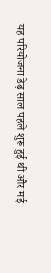यह परियोजना डेढ़ साल पहले शुरू हुई थी और मई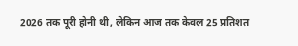2026 तक पूरी होनी थी, लेकिन आज तक केवल 25 प्रतिशत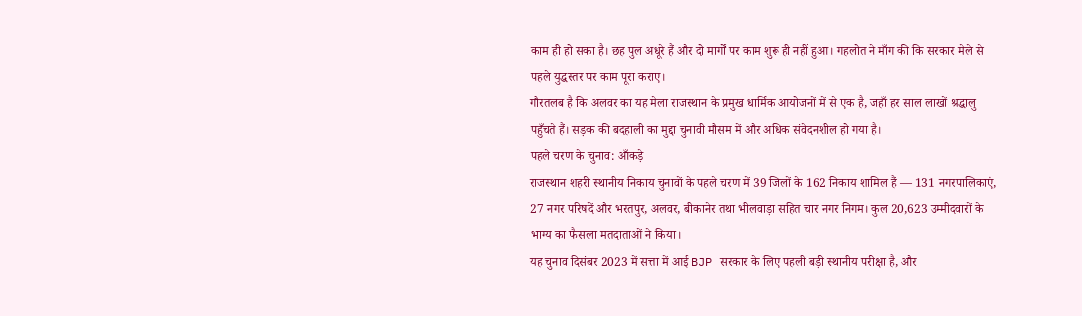काम ही हो सका है। छह पुल अधूरे हैं और दो मार्गों पर काम शुरू ही नहीं हुआ। गहलोत ने माँग की कि सरकार मेले से पहले युद्धस्तर पर काम पूरा कराए।
गौरतलब है कि अलवर का यह मेला राजस्थान के प्रमुख धार्मिक आयोजनों में से एक है, जहाँ हर साल लाखों श्रद्धालु पहुँचते हैं। सड़क की बदहाली का मुद्दा चुनावी मौसम में और अधिक संवेदनशील हो गया है।
पहले चरण के चुनाव: आँकड़े
राजस्थान शहरी स्थानीय निकाय चुनावों के पहले चरण में 39 जिलों के 162 निकाय शामिल हैं — 131 नगरपालिकाएं, 27 नगर परिषदें और भरतपुर, अलवर, बीकानेर तथा भीलवाड़ा सहित चार नगर निगम। कुल 20,623 उम्मीदवारों के भाग्य का फैसला मतदाताओं ने किया।
यह चुनाव दिसंबर 2023 में सत्ता में आई BJP सरकार के लिए पहली बड़ी स्थानीय परीक्षा है, और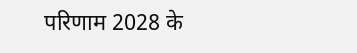परिणाम 2028 के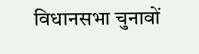विधानसभा चुनावों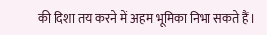की दिशा तय करने में अहम भूमिका निभा सकते हैं।